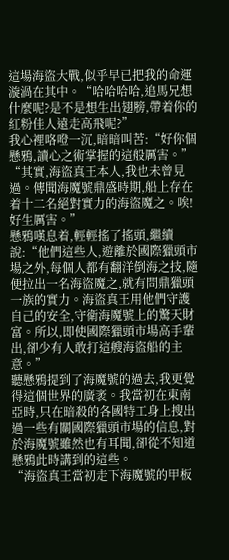這場海盜大戰,似乎早已把我的命運漩渦在其中。“哈哈哈哈,追馬兄想什麼呢?是不是想生出翅膀,帶着你的紅粉佳人遠走高飛呢?”
我心裡咯噔一沉,暗暗叫苦:“好你個懸鴉,讀心之術掌握的這般厲害。”
“其實,海盜真王本人,我也未曾見過。傳聞海魔號鼎盛時期,船上存在着十二名絕對實力的海盜魔之。唉!好生厲害。”
懸鴉嘆息着,輕輕搖了搖頭,繼續說:“他們這些人,遊離於國際獵頭市場之外,每個人都有翻洋倒海之技,隨便拉出一名海盜魔之,就有問鼎獵頭一族的實力。海盜真王用他們守護自己的安全,守衛海魔號上的驚天財富。所以,即使國際獵頭市場高手輩出,卻少有人敢打這艘海盜船的主意。”
聽懸鴉提到了海魔號的過去,我更覺得這個世界的廣袤。我當初在東南亞時,只在暗殺的各國特工身上搜出過一些有關國際獵頭市場的信息,對於海魔號雖然也有耳聞,卻從不知道懸鴉此時講到的這些。
“海盜真王當初走下海魔號的甲板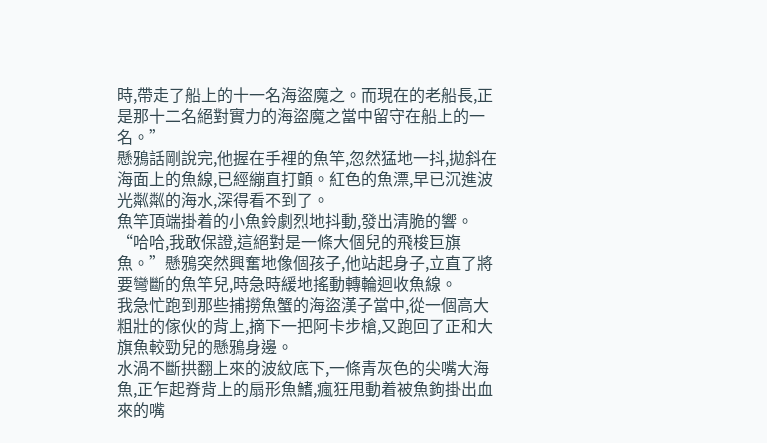時,帶走了船上的十一名海盜魔之。而現在的老船長,正是那十二名絕對實力的海盜魔之當中留守在船上的一名。”
懸鴉話剛說完,他握在手裡的魚竿,忽然猛地一抖,拋斜在海面上的魚線,已經繃直打顫。紅色的魚漂,早已沉進波光粼粼的海水,深得看不到了。
魚竿頂端掛着的小魚鈴劇烈地抖動,發出清脆的響。“哈哈,我敢保證,這絕對是一條大個兒的飛梭巨旗魚。”懸鴉突然興奮地像個孩子,他站起身子,立直了將要彎斷的魚竿兒,時急時緩地搖動轉輪迴收魚線。
我急忙跑到那些捕撈魚蟹的海盜漢子當中,從一個高大粗壯的傢伙的背上,摘下一把阿卡步槍,又跑回了正和大旗魚較勁兒的懸鴉身邊。
水渦不斷拱翻上來的波紋底下,一條青灰色的尖嘴大海魚,正乍起脊背上的扇形魚鰭,瘋狂甩動着被魚鉤掛出血來的嘴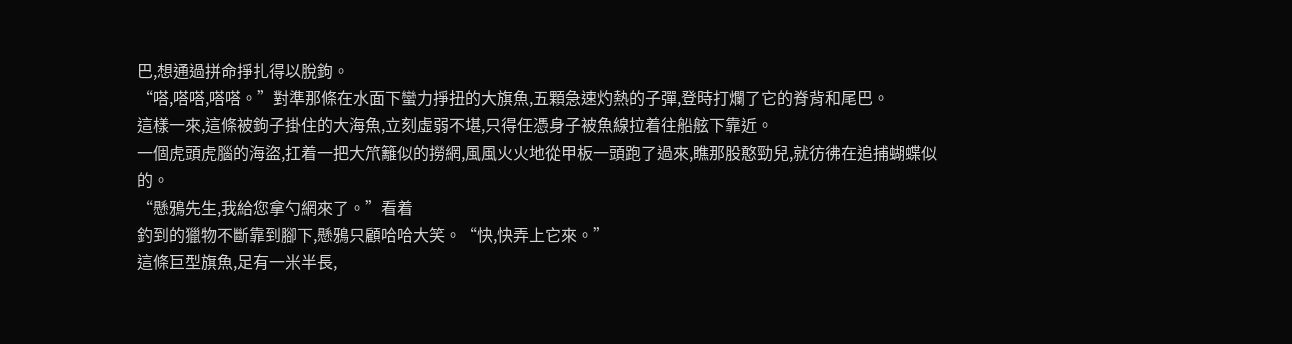巴,想通過拼命掙扎得以脫鉤。
“嗒,嗒嗒,嗒嗒。”對準那條在水面下蠻力掙扭的大旗魚,五顆急速灼熱的子彈,登時打爛了它的脊背和尾巴。
這樣一來,這條被鉤子掛住的大海魚,立刻虛弱不堪,只得任憑身子被魚線拉着往船舷下靠近。
一個虎頭虎腦的海盜,扛着一把大笊籬似的撈網,風風火火地從甲板一頭跑了過來,瞧那股憨勁兒,就彷彿在追捕蝴蝶似的。
“懸鴉先生,我給您拿勺網來了。”看着
釣到的獵物不斷靠到腳下,懸鴉只顧哈哈大笑。“快,快弄上它來。”
這條巨型旗魚,足有一米半長,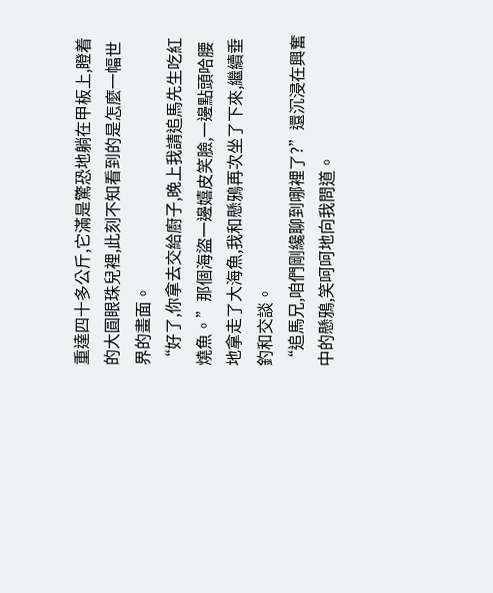重達四十多公斤,它滿是驚恐地躺在甲板上,瞪着的大圓眼珠兒裡,此刻不知看到的是怎麼一幅世界的畫面。
“好了,你拿去交給廚子,晚上我請追馬先生吃紅燒魚。”那個海盜一邊嬉皮笑臉,一邊點頭哈腰地拿走了大海魚,我和懸鴉再次坐了下來,繼續垂釣和交談。
“追馬兄,咱們剛纔聊到哪裡了?”還沉浸在興奮中的懸鴉,笑呵呵地向我問道。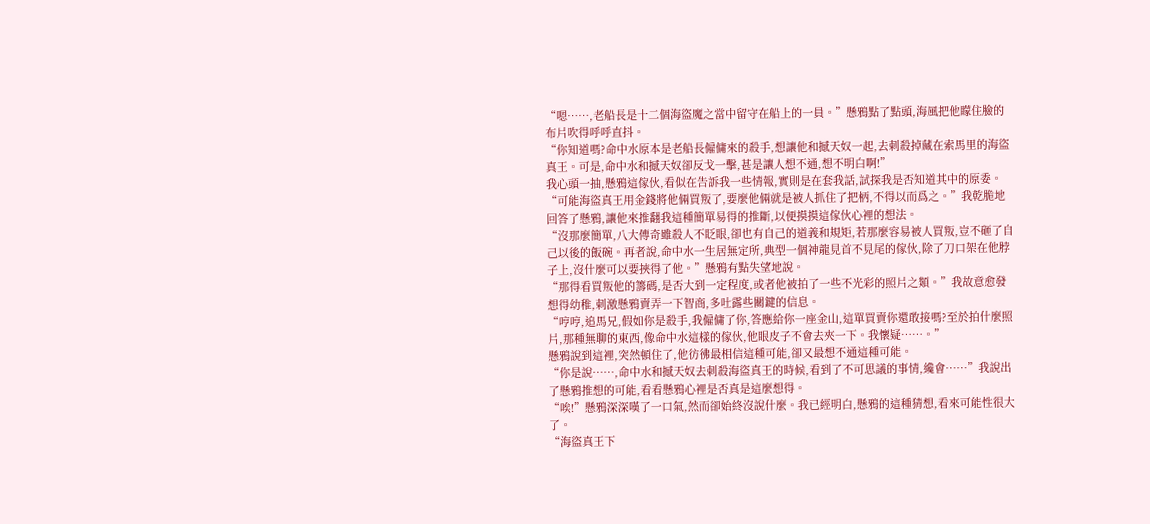“嗯……,老船長是十二個海盜魔之當中留守在船上的一員。”懸鴉點了點頭,海風把他矇住臉的布片吹得呼呼直抖。
“你知道嗎?命中水原本是老船長僱傭來的殺手,想讓他和撼天奴一起,去刺殺掉藏在索馬里的海盜真王。可是,命中水和撼天奴卻反戈一擊,甚是讓人想不通,想不明白啊!”
我心頭一抽,懸鴉這傢伙,看似在告訴我一些情報,實則是在套我話,試探我是否知道其中的原委。
“可能海盜真王用金錢將他倆買叛了,要麼他倆就是被人抓住了把柄,不得以而爲之。”我乾脆地回答了懸鴉,讓他來推翻我這種簡單易得的推斷,以便摸摸這傢伙心裡的想法。
“沒那麼簡單,八大傳奇雖殺人不眨眼,卻也有自己的道義和規矩,若那麼容易被人買叛,豈不砸了自己以後的飯碗。再者說,命中水一生居無定所,典型一個神龍見首不見尾的傢伙,除了刀口架在他脖子上,沒什麼可以要挾得了他。”懸鴉有點失望地說。
“那得看買叛他的籌碼,是否大到一定程度,或者他被拍了一些不光彩的照片之類。”我故意愈發想得幼稚,刺激懸鴉賣弄一下智商,多吐露些關鍵的信息。
“哼哼,追馬兄,假如你是殺手,我僱傭了你,答應給你一座金山,這單買賣你還敢接嗎?至於拍什麼照片,那種無聊的東西,像命中水這樣的傢伙,他眼皮子不會去夾一下。我懷疑……。”
懸鴉說到這裡,突然頓住了,他彷彿最相信這種可能,卻又最想不通這種可能。
“你是說……,命中水和撼天奴去刺殺海盜真王的時候,看到了不可思議的事情,纔會……”我說出了懸鴉推想的可能,看看懸鴉心裡是否真是這麼想得。
“唉!”懸鴉深深嘆了一口氣,然而卻始終沒說什麼。我已經明白,懸鴉的這種猜想,看來可能性很大了。
“海盜真王下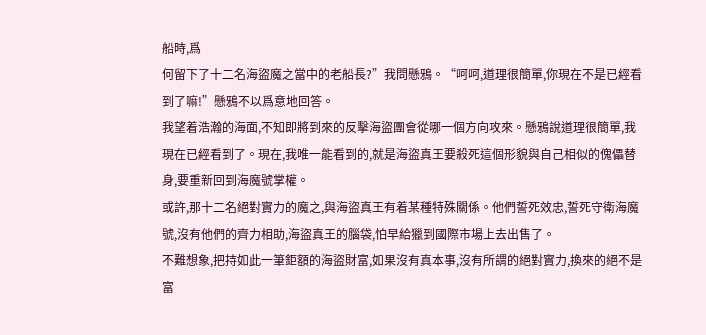船時,爲
何留下了十二名海盜魔之當中的老船長?”我問懸鴉。“呵呵,道理很簡單,你現在不是已經看到了嘛!”懸鴉不以爲意地回答。
我望着浩瀚的海面,不知即將到來的反擊海盜團會從哪一個方向攻來。懸鴉說道理很簡單,我現在已經看到了。現在,我唯一能看到的,就是海盜真王要殺死這個形貌與自己相似的傀儡替身,要重新回到海魔號掌權。
或許,那十二名絕對實力的魔之,與海盜真王有着某種特殊關係。他們誓死效忠,誓死守衛海魔號,沒有他們的齊力相助,海盜真王的腦袋,怕早給獵到國際市場上去出售了。
不難想象,把持如此一筆鉅額的海盜財富,如果沒有真本事,沒有所謂的絕對實力,換來的絕不是富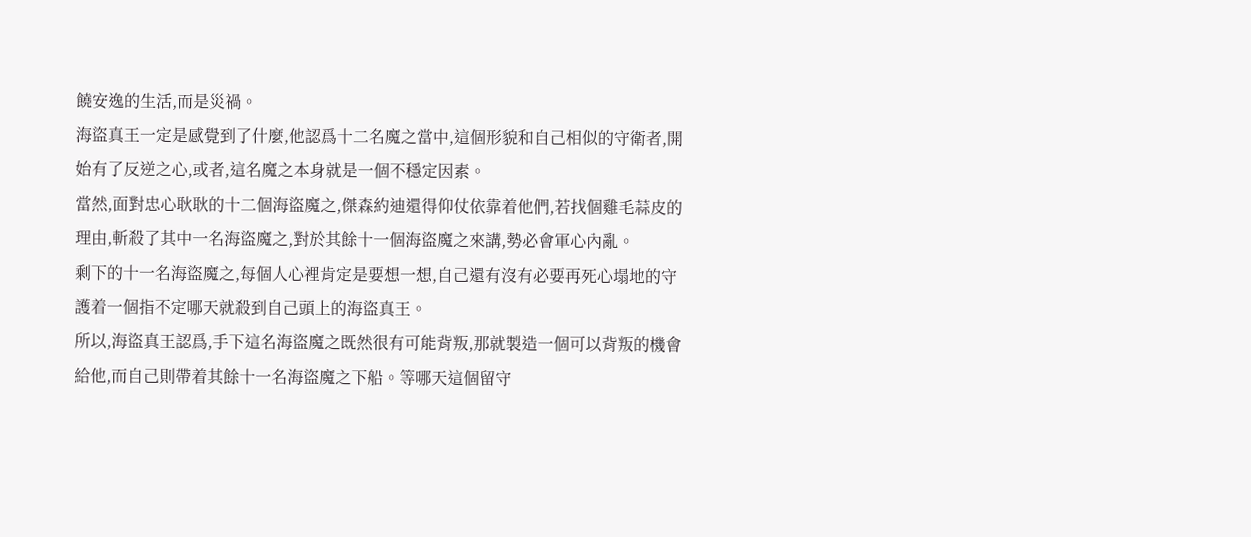饒安逸的生活,而是災禍。
海盜真王一定是感覺到了什麼,他認爲十二名魔之當中,這個形貌和自己相似的守衛者,開始有了反逆之心,或者,這名魔之本身就是一個不穩定因素。
當然,面對忠心耿耿的十二個海盜魔之,傑森約迪還得仰仗依靠着他們,若找個雞毛蒜皮的理由,斬殺了其中一名海盜魔之,對於其餘十一個海盜魔之來講,勢必會軍心內亂。
剩下的十一名海盜魔之,每個人心裡肯定是要想一想,自己還有沒有必要再死心塌地的守護着一個指不定哪天就殺到自己頭上的海盜真王。
所以,海盜真王認爲,手下這名海盜魔之既然很有可能背叛,那就製造一個可以背叛的機會給他,而自己則帶着其餘十一名海盜魔之下船。等哪天這個留守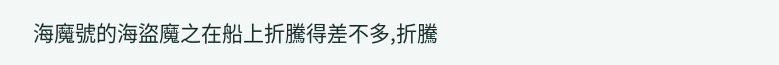海魔號的海盜魔之在船上折騰得差不多,折騰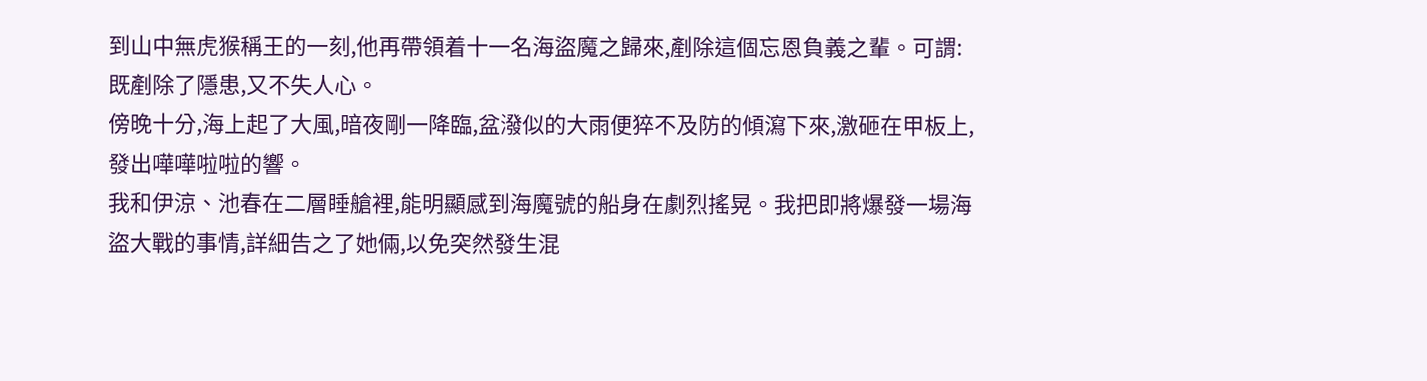到山中無虎猴稱王的一刻,他再帶領着十一名海盜魔之歸來,剷除這個忘恩負義之輩。可謂:既剷除了隱患,又不失人心。
傍晚十分,海上起了大風,暗夜剛一降臨,盆潑似的大雨便猝不及防的傾瀉下來,激砸在甲板上,發出嘩嘩啦啦的響。
我和伊涼、池春在二層睡艙裡,能明顯感到海魔號的船身在劇烈搖晃。我把即將爆發一場海盜大戰的事情,詳細告之了她倆,以免突然發生混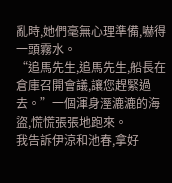亂時,她們毫無心理準備,嚇得一頭霧水。
“追馬先生,追馬先生,船長在倉庫召開會議,讓您趕緊過去。”一個渾身溼漉漉的海盜,慌慌張張地跑來。
我告訴伊涼和池春,拿好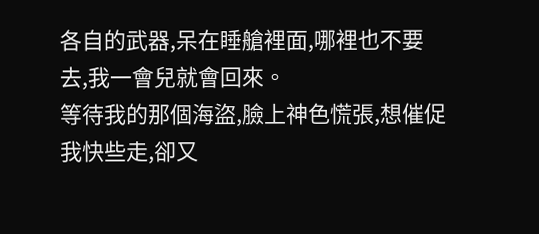各自的武器,呆在睡艙裡面,哪裡也不要去,我一會兒就會回來。
等待我的那個海盜,臉上神色慌張,想催促我快些走,卻又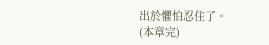出於懼怕忍住了。
(本章完)